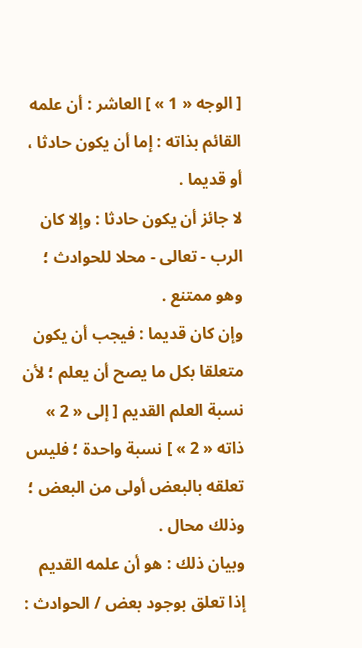[ الوجه « 1 » ] العاشر : أن علمه القائم بذاته : إما أن يكون حادثا ، أو قديما .
لا جائز أن يكون حادثا : وإلا كان الرب - تعالى - محلا للحوادث ؛ وهو ممتنع .
وإن كان قديما : فيجب أن يكون متعلقا بكل ما يصح أن يعلم ؛ لأن نسبة العلم القديم [ إلى « 2 » ذاته « 2 » ] نسبة واحدة ؛ فليس تعلقه بالبعض أولى من البعض ؛ وذلك محال .
وبيان ذلك : هو أن علمه القديم إذا تعلق بوجود بعض / الحوادث :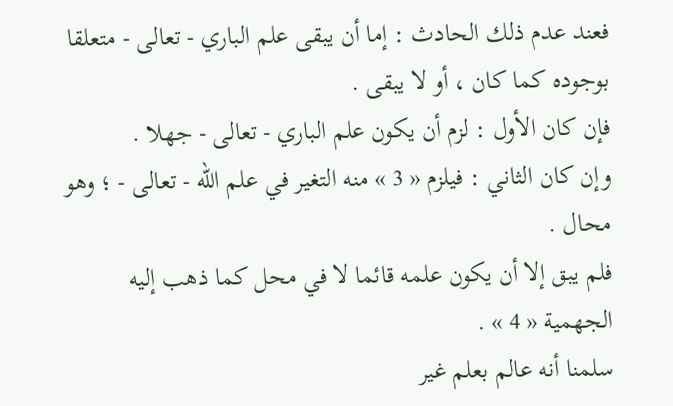فعند عدم ذلك الحادث : إما أن يبقى علم الباري - تعالى - متعلقا بوجوده كما كان ، أو لا يبقى .
فإن كان الأول : لزم أن يكون علم الباري - تعالى - جهلا .
وإن كان الثاني : فيلزم « 3 » منه التغير في علم الله - تعالى - ؛ وهو محال .
فلم يبق إلا أن يكون علمه قائما لا في محل كما ذهب إليه الجهمية « 4 » .
سلمنا أنه عالم بعلم غير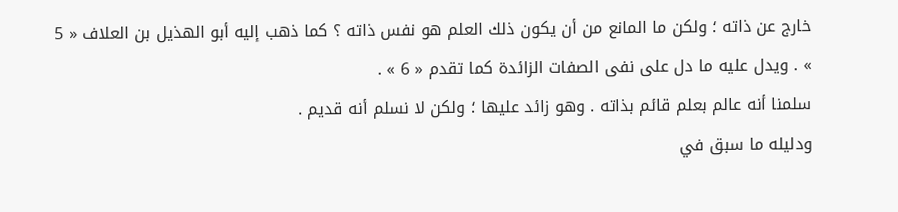خارج عن ذاته ؛ ولكن ما المانع من أن يكون ذلك العلم هو نفس ذاته ؟ كما ذهب إليه أبو الهذيل بن العلاف « 5 » . ويدل عليه ما دل على نفى الصفات الزائدة كما تقدم « 6 » .
سلمنا أنه عالم بعلم قائم بذاته . وهو زائد عليها ؛ ولكن لا نسلم أنه قديم .
ودليله ما سبق في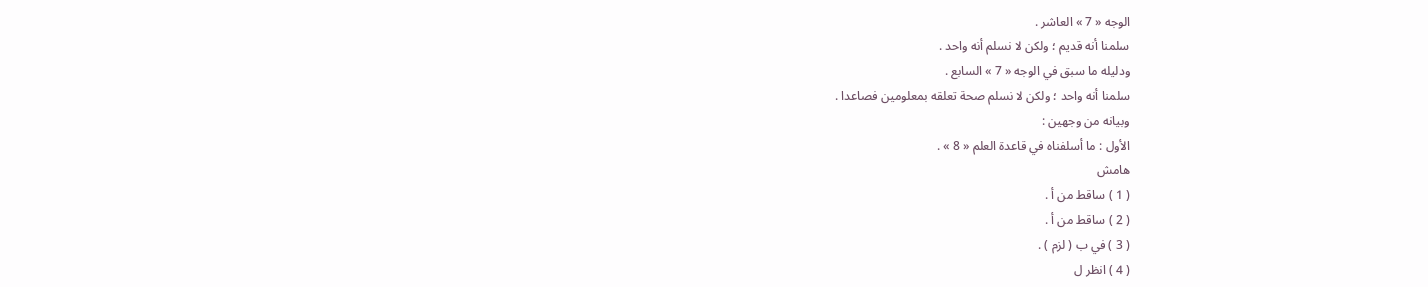الوجه « 7 » العاشر .
سلمنا أنه قديم ؛ ولكن لا نسلم أنه واحد .
ودليله ما سبق في الوجه « 7 » السابع .
سلمنا أنه واحد ؛ ولكن لا نسلم صحة تعلقه بمعلومين فصاعدا .
وبيانه من وجهين :
الأول : ما أسلفناه في قاعدة العلم « 8 » .
هامش
( 1 ) ساقط من أ .
( 2 ) ساقط من أ .
( 3 ) في ب ( لزم ) .
( 4 ) انظر ل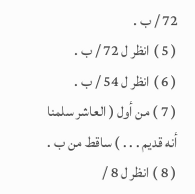72 / ب .
( 5 ) انظر ل 72 / ب .
( 6 ) انظر ل 54 / ب .
( 7 ) من أول ( العاشر سلمنا أنه قديم . . . ) ساقط من ب .
( 8 ) انظر ل 8 /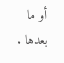أو ما بعدها .